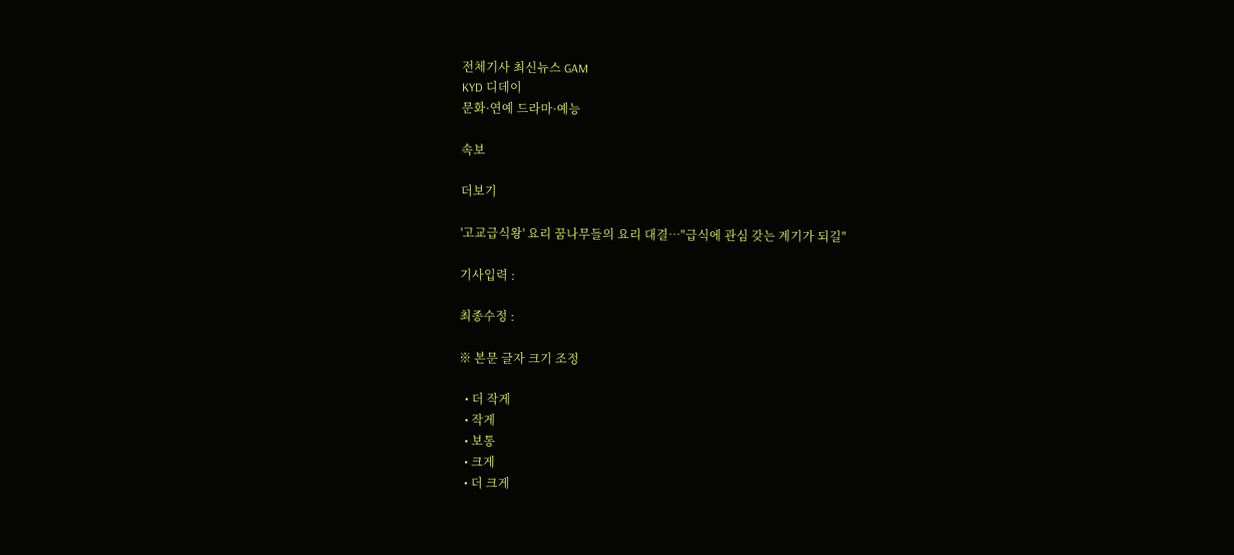전체기사 최신뉴스 GAM
KYD 디데이
문화·연예 드라마·예능

속보

더보기

'고교급식왕' 요리 꿈나무들의 요리 대결…"급식에 관심 갖는 계기가 되길"

기사입력 :

최종수정 :

※ 본문 글자 크기 조정

  • 더 작게
  • 작게
  • 보통
  • 크게
  • 더 크게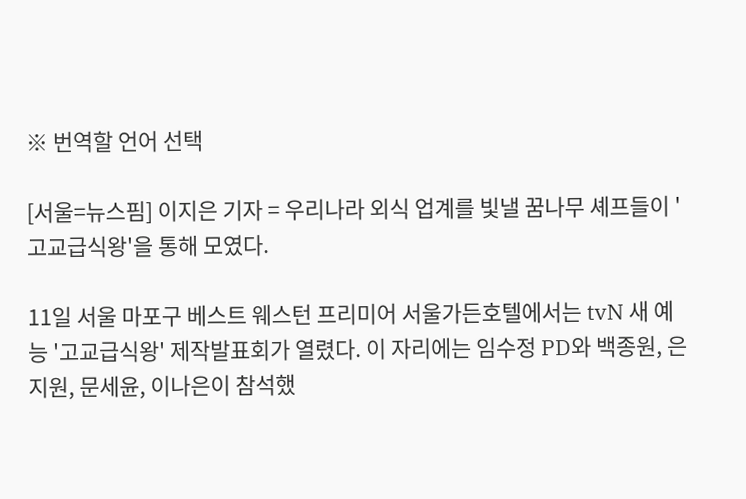※ 번역할 언어 선택

[서울=뉴스핌] 이지은 기자 = 우리나라 외식 업계를 빛낼 꿈나무 셰프들이 '고교급식왕'을 통해 모였다.

11일 서울 마포구 베스트 웨스턴 프리미어 서울가든호텔에서는 tvN 새 예능 '고교급식왕' 제작발표회가 열렸다. 이 자리에는 임수정 PD와 백종원, 은지원, 문세윤, 이나은이 참석했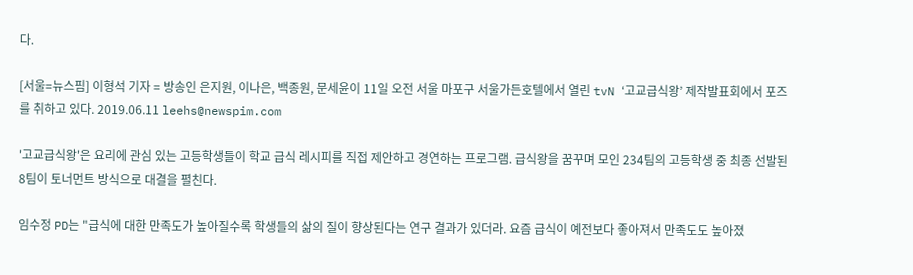다.

[서울=뉴스핌] 이형석 기자 = 방송인 은지원, 이나은, 백종원, 문세윤이 11일 오전 서울 마포구 서울가든호텔에서 열린 tvN ‘고교급식왕’ 제작발표회에서 포즈를 취하고 있다. 2019.06.11 leehs@newspim.com

'고교급식왕'은 요리에 관심 있는 고등학생들이 학교 급식 레시피를 직접 제안하고 경연하는 프로그램. 급식왕을 꿈꾸며 모인 234팀의 고등학생 중 최종 선발된 8팀이 토너먼트 방식으로 대결을 펼친다.

임수정 PD는 "급식에 대한 만족도가 높아질수록 학생들의 삶의 질이 향상된다는 연구 결과가 있더라. 요즘 급식이 예전보다 좋아져서 만족도도 높아졌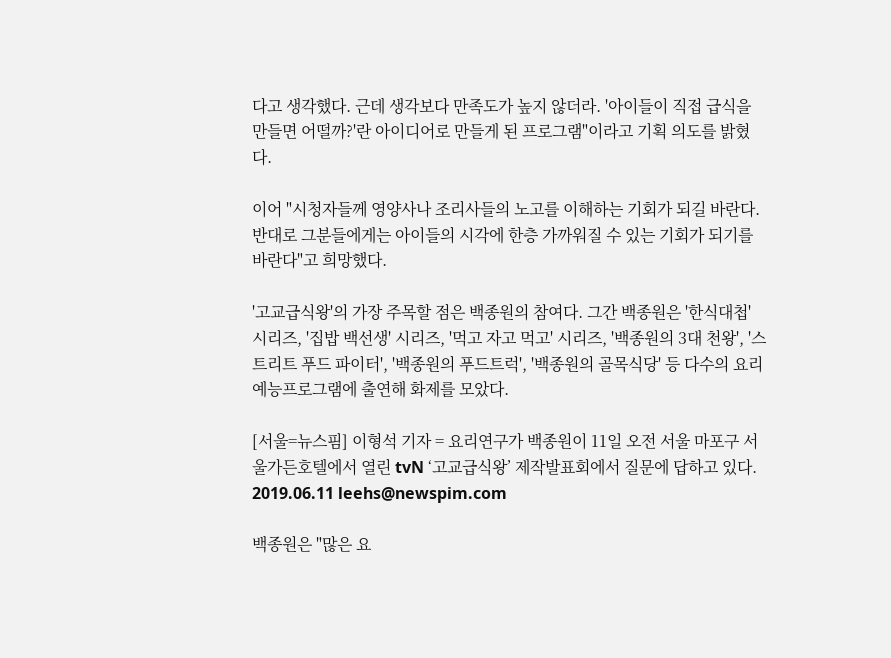다고 생각했다. 근데 생각보다 만족도가 높지 않더라. '아이들이 직접 급식을 만들면 어떨까?'란 아이디어로 만들게 된 프로그램"이라고 기획 의도를 밝혔다.

이어 "시청자들께 영양사나 조리사들의 노고를 이해하는 기회가 되길 바란다. 반대로 그분들에게는 아이들의 시각에 한층 가까워질 수 있는 기회가 되기를 바란다"고 희망했다.

'고교급식왕'의 가장 주목할 점은 백종원의 참여다. 그간 백종원은 '한식대첩' 시리즈, '집밥 백선생' 시리즈, '먹고 자고 먹고' 시리즈, '백종원의 3대 천왕', '스트리트 푸드 파이터', '백종원의 푸드트럭', '백종원의 골목식당' 등 다수의 요리 예능프로그램에 출연해 화제를 모았다.

[서울=뉴스핌] 이형석 기자 = 요리연구가 백종원이 11일 오전 서울 마포구 서울가든호텔에서 열린 tvN ‘고교급식왕’ 제작발표회에서 질문에 답하고 있다. 2019.06.11 leehs@newspim.com

백종원은 "많은 요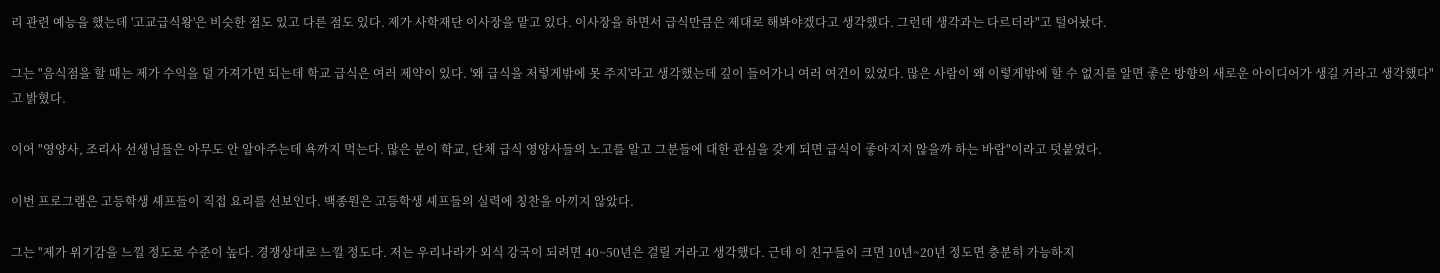리 관련 예능을 했는데 '고교급식왕'은 비슷한 점도 있고 다른 점도 있다. 제가 사학재단 이사장을 맡고 있다. 이사장을 하면서 급식만큼은 제대로 해봐야겠다고 생각했다. 그런데 생각과는 다르더라"고 털어놨다.

그는 "음식점을 할 때는 제가 수익을 덜 가져가면 되는데 학교 급식은 여러 제약이 있다. '왜 급식을 저렇게밖에 못 주지'라고 생각했는데 깊이 들어가니 여러 여건이 있었다. 많은 사람이 왜 이렇게밖에 할 수 없지를 알면 좋은 방향의 새로운 아이디어가 생길 거라고 생각했다"고 밝혔다.

이어 "영양사, 조리사 선생님들은 아무도 안 알아주는데 욕까지 먹는다. 많은 분이 학교, 단체 급식 영양사들의 노고를 알고 그분들에 대한 관심을 갖게 되면 급식이 좋아지지 않을까 하는 바람"이라고 덧붙였다.

이번 프로그램은 고등학생 셰프들이 직접 요리를 선보인다. 백종원은 고등학생 셰프들의 실력에 칭찬을 아끼지 않았다.

그는 "제가 위기감을 느낄 정도로 수준이 높다. 경쟁상대로 느낄 정도다. 저는 우리나라가 외식 강국이 되려면 40~50년은 걸릴 거라고 생각했다. 근데 이 친구들이 크면 10년~20년 정도면 충분히 가능하지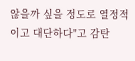않을까 싶을 정도로 열정적이고 대단하다"고 감탄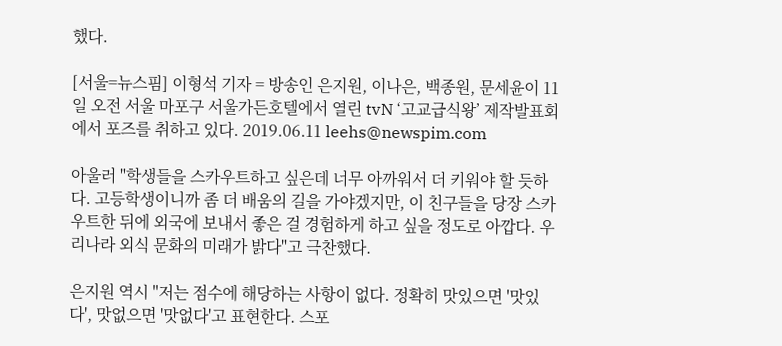했다.

[서울=뉴스핌] 이형석 기자 = 방송인 은지원, 이나은, 백종원, 문세윤이 11일 오전 서울 마포구 서울가든호텔에서 열린 tvN ‘고교급식왕’ 제작발표회에서 포즈를 취하고 있다. 2019.06.11 leehs@newspim.com

아울러 "학생들을 스카우트하고 싶은데 너무 아까워서 더 키워야 할 듯하다. 고등학생이니까 좀 더 배움의 길을 가야겠지만, 이 친구들을 당장 스카우트한 뒤에 외국에 보내서 좋은 걸 경험하게 하고 싶을 정도로 아깝다. 우리나라 외식 문화의 미래가 밝다"고 극찬했다.

은지원 역시 "저는 점수에 해당하는 사항이 없다. 정확히 맛있으면 '맛있다', 맛없으면 '맛없다'고 표현한다. 스포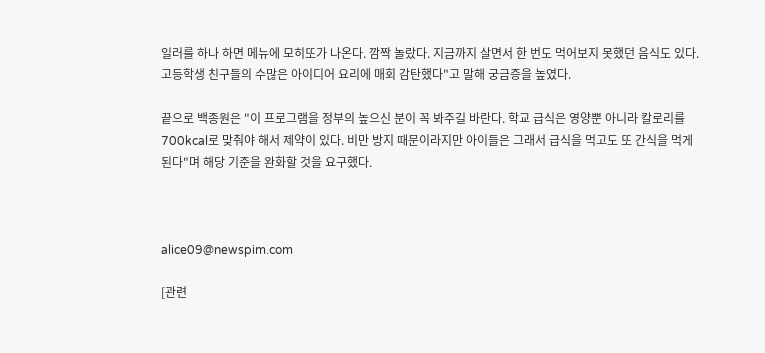일러를 하나 하면 메뉴에 모히또가 나온다. 깜짝 놀랐다. 지금까지 살면서 한 번도 먹어보지 못했던 음식도 있다. 고등학생 친구들의 수많은 아이디어 요리에 매회 감탄했다"고 말해 궁금증을 높였다.

끝으로 백종원은 "이 프로그램을 정부의 높으신 분이 꼭 봐주길 바란다. 학교 급식은 영양뿐 아니라 칼로리를 700kcal로 맞춰야 해서 제약이 있다. 비만 방지 때문이라지만 아이들은 그래서 급식을 먹고도 또 간식을 먹게 된다"며 해당 기준을 완화할 것을 요구했다.



alice09@newspim.com

[관련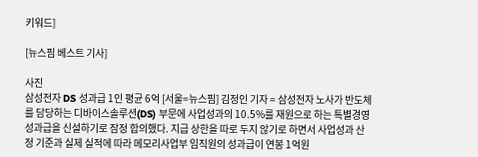키워드]

[뉴스핌 베스트 기사]

사진
삼성전자 DS 성과급 1인 평균 6억 [서울=뉴스핌] 김정인 기자 = 삼성전자 노사가 반도체를 담당하는 디바이스솔루션(DS) 부문에 사업성과의 10.5%를 재원으로 하는 특별경영성과급을 신설하기로 잠정 합의했다. 지급 상한을 따로 두지 않기로 하면서 사업성과 산정 기준과 실제 실적에 따라 메모리사업부 임직원의 성과급이 연봉 1억원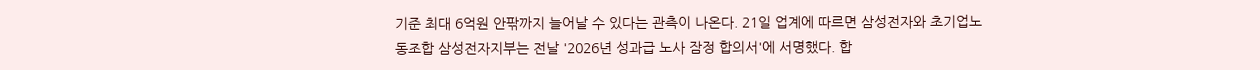기준 최대 6억원 안팎까지 늘어날 수 있다는 관측이 나온다. 21일 업계에 따르면 삼성전자와 초기업노동조합 삼성전자지부는 전날 '2026년 성과급 노사 잠정 합의서'에 서명했다. 합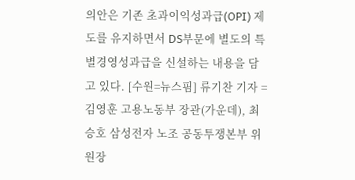의안은 기존 초과이익성과급(OPI) 제도를 유지하면서 DS부문에 별도의 특별경영성과급을 신설하는 내용을 담고 있다. [수원=뉴스핌] 류기찬 기자 = 김영훈 고용노동부 장관(가운데), 최승호 삼성전자 노조 공동투쟁본부 위원장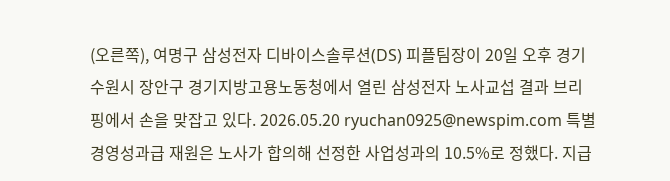(오른쪽), 여명구 삼성전자 디바이스솔루션(DS) 피플팀장이 20일 오후 경기 수원시 장안구 경기지방고용노동청에서 열린 삼성전자 노사교섭 결과 브리핑에서 손을 맞잡고 있다. 2026.05.20 ryuchan0925@newspim.com 특별경영성과급 재원은 노사가 합의해 선정한 사업성과의 10.5%로 정했다. 지급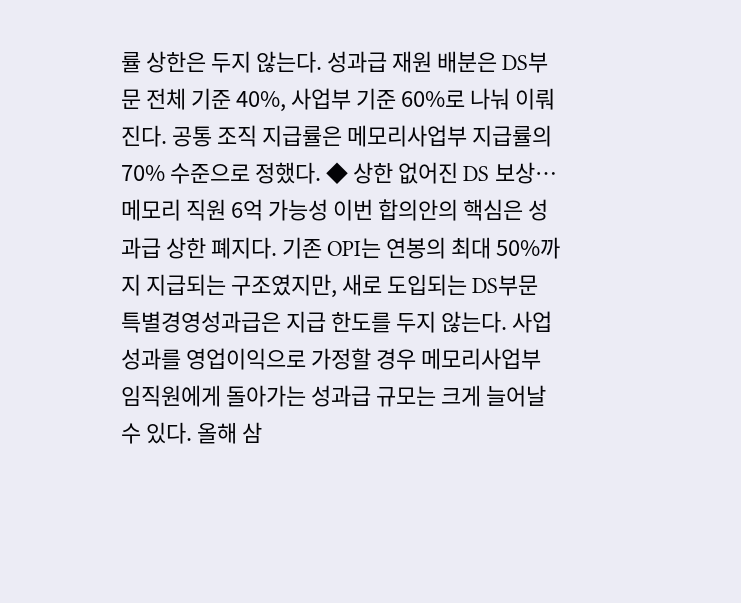률 상한은 두지 않는다. 성과급 재원 배분은 DS부문 전체 기준 40%, 사업부 기준 60%로 나눠 이뤄진다. 공통 조직 지급률은 메모리사업부 지급률의 70% 수준으로 정했다. ◆ 상한 없어진 DS 보상…메모리 직원 6억 가능성 이번 합의안의 핵심은 성과급 상한 폐지다. 기존 OPI는 연봉의 최대 50%까지 지급되는 구조였지만, 새로 도입되는 DS부문 특별경영성과급은 지급 한도를 두지 않는다. 사업성과를 영업이익으로 가정할 경우 메모리사업부 임직원에게 돌아가는 성과급 규모는 크게 늘어날 수 있다. 올해 삼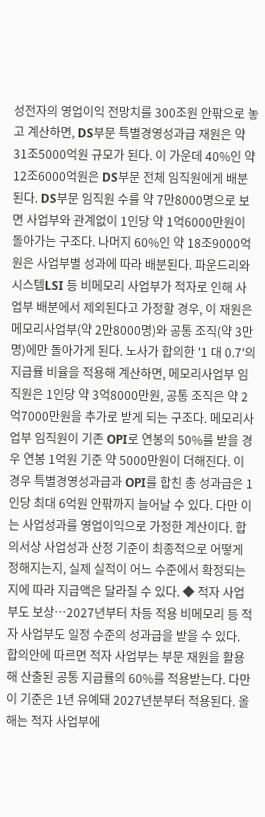성전자의 영업이익 전망치를 300조원 안팎으로 놓고 계산하면, DS부문 특별경영성과급 재원은 약 31조5000억원 규모가 된다. 이 가운데 40%인 약 12조6000억원은 DS부문 전체 임직원에게 배분된다. DS부문 임직원 수를 약 7만8000명으로 보면 사업부와 관계없이 1인당 약 1억6000만원이 돌아가는 구조다. 나머지 60%인 약 18조9000억원은 사업부별 성과에 따라 배분된다. 파운드리와 시스템LSI 등 비메모리 사업부가 적자로 인해 사업부 배분에서 제외된다고 가정할 경우, 이 재원은 메모리사업부(약 2만8000명)와 공통 조직(약 3만명)에만 돌아가게 된다. 노사가 합의한 '1 대 0.7'의 지급률 비율을 적용해 계산하면, 메모리사업부 임직원은 1인당 약 3억8000만원, 공통 조직은 약 2억7000만원을 추가로 받게 되는 구조다. 메모리사업부 임직원이 기존 OPI로 연봉의 50%를 받을 경우 연봉 1억원 기준 약 5000만원이 더해진다. 이 경우 특별경영성과급과 OPI를 합친 총 성과급은 1인당 최대 6억원 안팎까지 늘어날 수 있다. 다만 이는 사업성과를 영업이익으로 가정한 계산이다. 합의서상 사업성과 산정 기준이 최종적으로 어떻게 정해지는지, 실제 실적이 어느 수준에서 확정되는지에 따라 지급액은 달라질 수 있다. ◆ 적자 사업부도 보상…2027년부터 차등 적용 비메모리 등 적자 사업부도 일정 수준의 성과급을 받을 수 있다. 합의안에 따르면 적자 사업부는 부문 재원을 활용해 산출된 공통 지급률의 60%를 적용받는다. 다만 이 기준은 1년 유예돼 2027년분부터 적용된다. 올해는 적자 사업부에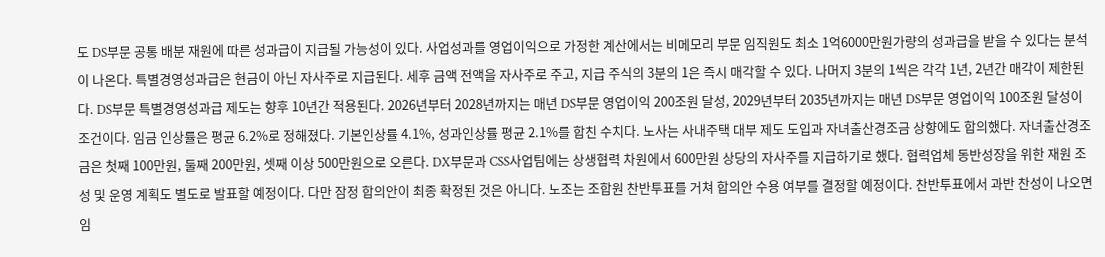도 DS부문 공통 배분 재원에 따른 성과급이 지급될 가능성이 있다. 사업성과를 영업이익으로 가정한 계산에서는 비메모리 부문 임직원도 최소 1억6000만원가량의 성과급을 받을 수 있다는 분석이 나온다. 특별경영성과급은 현금이 아닌 자사주로 지급된다. 세후 금액 전액을 자사주로 주고, 지급 주식의 3분의 1은 즉시 매각할 수 있다. 나머지 3분의 1씩은 각각 1년, 2년간 매각이 제한된다. DS부문 특별경영성과급 제도는 향후 10년간 적용된다. 2026년부터 2028년까지는 매년 DS부문 영업이익 200조원 달성, 2029년부터 2035년까지는 매년 DS부문 영업이익 100조원 달성이 조건이다. 임금 인상률은 평균 6.2%로 정해졌다. 기본인상률 4.1%, 성과인상률 평균 2.1%를 합친 수치다. 노사는 사내주택 대부 제도 도입과 자녀출산경조금 상향에도 합의했다. 자녀출산경조금은 첫째 100만원, 둘째 200만원, 셋째 이상 500만원으로 오른다. DX부문과 CSS사업팀에는 상생협력 차원에서 600만원 상당의 자사주를 지급하기로 했다. 협력업체 동반성장을 위한 재원 조성 및 운영 계획도 별도로 발표할 예정이다. 다만 잠정 합의안이 최종 확정된 것은 아니다. 노조는 조합원 찬반투표를 거쳐 합의안 수용 여부를 결정할 예정이다. 찬반투표에서 과반 찬성이 나오면 임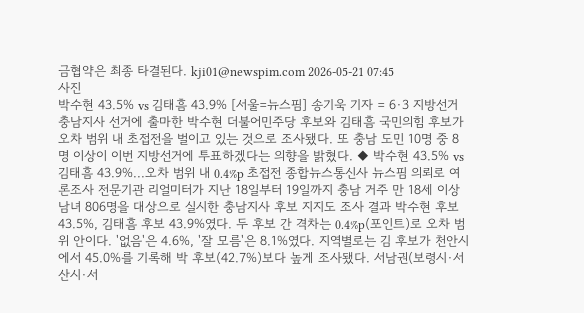금협약은 최종 타결된다. kji01@newspim.com 2026-05-21 07:45
사진
박수현 43.5% vs 김태흠 43.9% [서울=뉴스핌] 송기욱 기자 = 6·3 지방선거 충남지사 선거에 출마한 박수현 더불어민주당 후보와 김태흠 국민의힘 후보가 오차 범위 내 초접전을 벌이고 있는 것으로 조사됐다. 또 충남 도민 10명 중 8명 이상이 이번 지방선거에 투표하겠다는 의향을 밝혔다. ◆ 박수현 43.5% vs 김태흠 43.9%...오차 범위 내 0.4%p 초접전 종합뉴스통신사 뉴스핌 의뢰로 여론조사 전문기관 리얼미터가 지난 18일부터 19일까지 충남 거주 만 18세 이상 남녀 806명을 대상으로 실시한 충남지사 후보 지지도 조사 결과 박수현 후보 43.5%, 김태흠 후보 43.9%였다. 두 후보 간 격차는 0.4%p(포인트)로 오차 범위 안이다. '없음'은 4.6%, '잘 모름'은 8.1%였다. 지역별로는 김 후보가 천안시에서 45.0%를 기록해 박 후보(42.7%)보다 높게 조사됐다. 서남권(보령시·서산시·서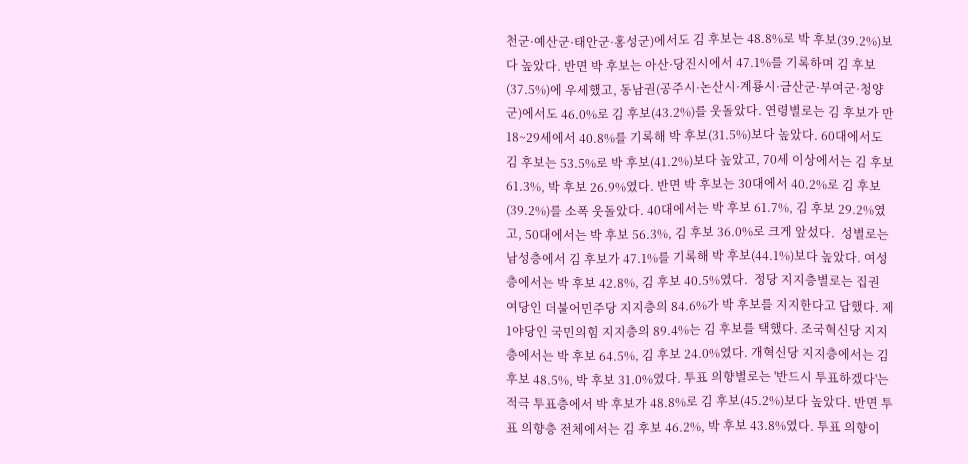천군·예산군·태안군·홍성군)에서도 김 후보는 48.8%로 박 후보(39.2%)보다 높았다. 반면 박 후보는 아산·당진시에서 47.1%를 기록하며 김 후보(37.5%)에 우세했고, 동남권(공주시·논산시·계룡시·금산군·부여군·청양군)에서도 46.0%로 김 후보(43.2%)를 웃돌았다. 연령별로는 김 후보가 만 18~29세에서 40.8%를 기록해 박 후보(31.5%)보다 높았다. 60대에서도 김 후보는 53.5%로 박 후보(41.2%)보다 높았고, 70세 이상에서는 김 후보 61.3%, 박 후보 26.9%였다. 반면 박 후보는 30대에서 40.2%로 김 후보(39.2%)를 소폭 웃돌았다. 40대에서는 박 후보 61.7%, 김 후보 29.2%였고, 50대에서는 박 후보 56.3%, 김 후보 36.0%로 크게 앞섰다.  성별로는 남성층에서 김 후보가 47.1%를 기록해 박 후보(44.1%)보다 높았다. 여성층에서는 박 후보 42.8%, 김 후보 40.5%였다.  정당 지지층별로는 집권 여당인 더불어민주당 지지층의 84.6%가 박 후보를 지지한다고 답했다. 제1야당인 국민의힘 지지층의 89.4%는 김 후보를 택했다. 조국혁신당 지지층에서는 박 후보 64.5%, 김 후보 24.0%였다. 개혁신당 지지층에서는 김 후보 48.5%, 박 후보 31.0%였다. 투표 의향별로는 '반드시 투표하겠다'는 적극 투표층에서 박 후보가 48.8%로 김 후보(45.2%)보다 높았다. 반면 투표 의향층 전체에서는 김 후보 46.2%, 박 후보 43.8%였다. 투표 의향이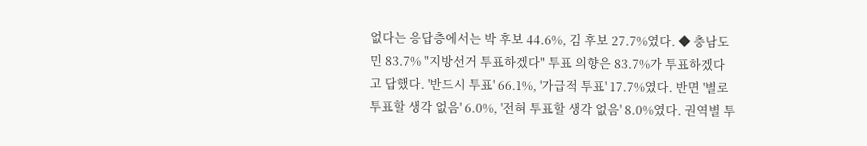없다는 응답층에서는 박 후보 44.6%, 김 후보 27.7%였다. ◆ 충남도민 83.7% "지방선거 투표하겠다" 투표 의향은 83.7%가 투표하겠다고 답했다. '반드시 투표' 66.1%, '가급적 투표' 17.7%였다. 반면 '별로 투표할 생각 없음' 6.0%, '전혀 투표할 생각 없음' 8.0%였다. 권역별 투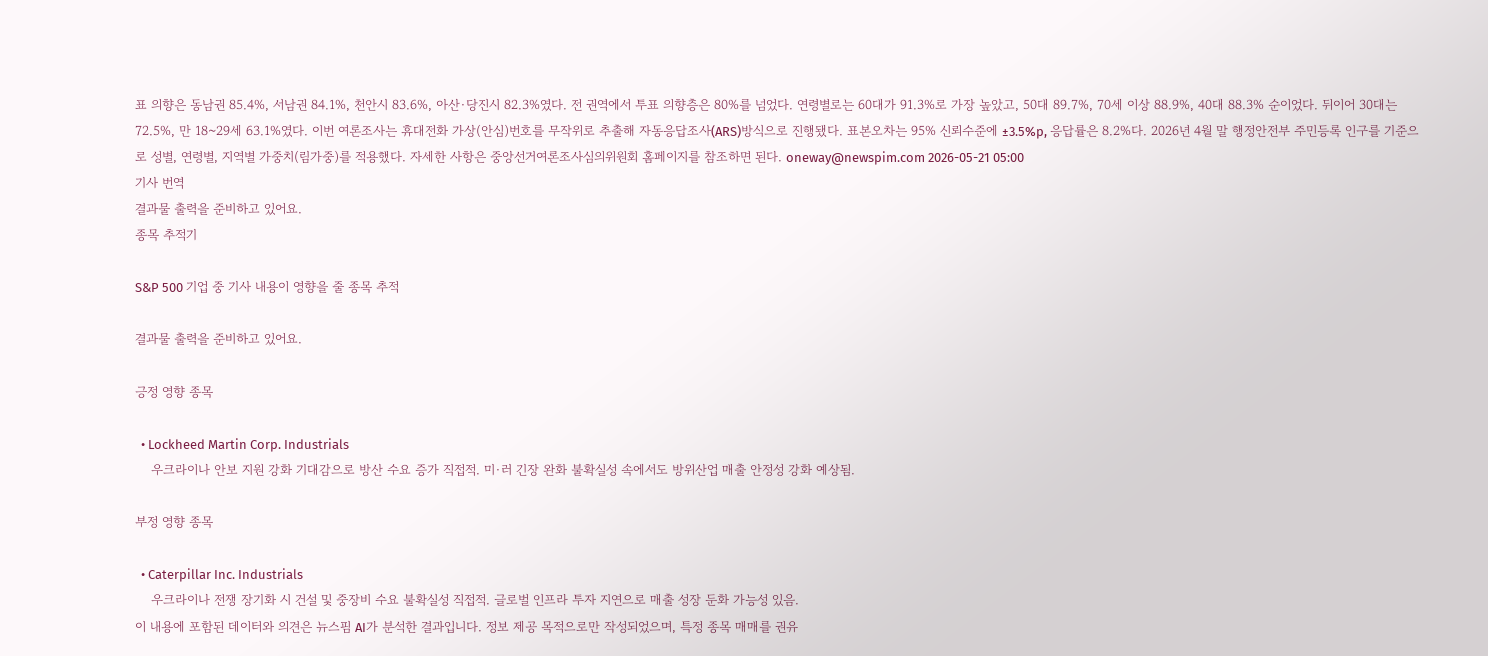표 의향은 동남권 85.4%, 서남권 84.1%, 천안시 83.6%, 아산·당진시 82.3%였다. 전 권역에서 투표 의향층은 80%를 넘었다. 연령별로는 60대가 91.3%로 가장 높았고, 50대 89.7%, 70세 이상 88.9%, 40대 88.3% 순이었다. 뒤이어 30대는 72.5%, 만 18~29세 63.1%였다. 이번 여론조사는 휴대전화 가상(안심)번호를 무작위로 추출해 자동응답조사(ARS)방식으로 진행됐다. 표본오차는 95% 신뢰수준에 ±3.5%p, 응답률은 8.2%다. 2026년 4월 말 행정안전부 주민등록 인구를 기준으로 성별, 연령별, 지역별 가중치(림가중)를 적용했다. 자세한 사항은 중앙선거여론조사심의위원회 홈페이지를 참조하면 된다. oneway@newspim.com 2026-05-21 05:00
기사 번역
결과물 출력을 준비하고 있어요.
종목 추적기

S&P 500 기업 중 기사 내용이 영향을 줄 종목 추적

결과물 출력을 준비하고 있어요.

긍정 영향 종목

  • Lockheed Martin Corp. Industrials
    우크라이나 안보 지원 강화 기대감으로 방산 수요 증가 직접적. 미·러 긴장 완화 불확실성 속에서도 방위산업 매출 안정성 강화 예상됨.

부정 영향 종목

  • Caterpillar Inc. Industrials
    우크라이나 전쟁 장기화 시 건설 및 중장비 수요 불확실성 직접적. 글로벌 인프라 투자 지연으로 매출 성장 둔화 가능성 있음.
이 내용에 포함된 데이터와 의견은 뉴스핌 AI가 분석한 결과입니다. 정보 제공 목적으로만 작성되었으며, 특정 종목 매매를 권유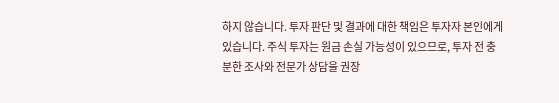하지 않습니다. 투자 판단 및 결과에 대한 책임은 투자자 본인에게 있습니다. 주식 투자는 원금 손실 가능성이 있으므로, 투자 전 충분한 조사와 전문가 상담을 권장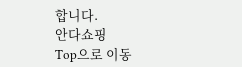합니다.
안다쇼핑
Top으로 이동